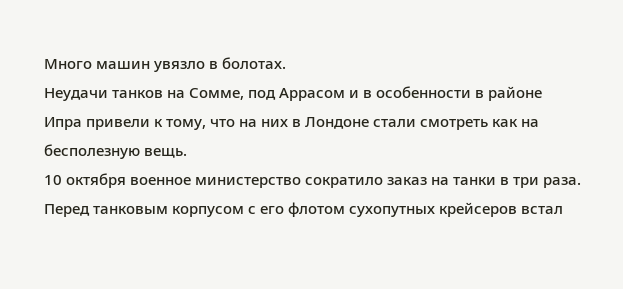Много машин увязло в болотах.
Неудачи танков на Сомме, под Аррасом и в особенности в районе Ипра привели к тому, что на них в Лондоне стали смотреть как на бесполезную вещь.
10 октября военное министерство сократило заказ на танки в три раза.
Перед танковым корпусом с его флотом сухопутных крейсеров встал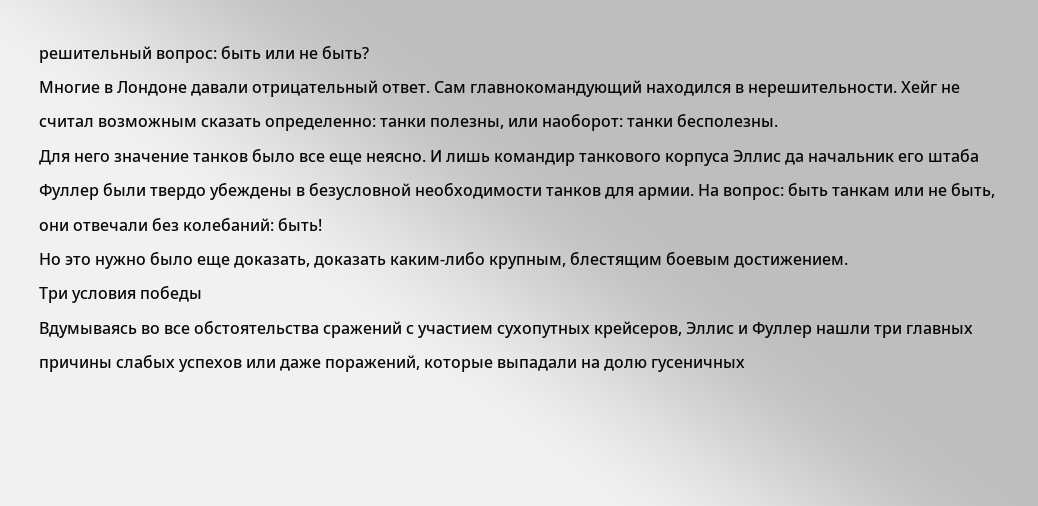решительный вопрос: быть или не быть?
Многие в Лондоне давали отрицательный ответ. Сам главнокомандующий находился в нерешительности. Хейг не считал возможным сказать определенно: танки полезны, или наоборот: танки бесполезны.
Для него значение танков было все еще неясно. И лишь командир танкового корпуса Эллис да начальник его штаба Фуллер были твердо убеждены в безусловной необходимости танков для армии. На вопрос: быть танкам или не быть, они отвечали без колебаний: быть!
Но это нужно было еще доказать, доказать каким-либо крупным, блестящим боевым достижением.
Три условия победы
Вдумываясь во все обстоятельства сражений с участием сухопутных крейсеров, Эллис и Фуллер нашли три главных причины слабых успехов или даже поражений, которые выпадали на долю гусеничных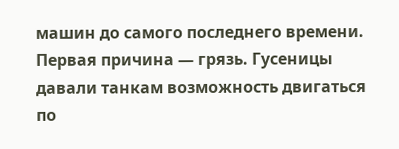машин до самого последнего времени.
Первая причина — грязь. Гусеницы давали танкам возможность двигаться по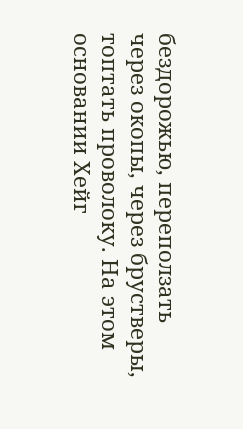бездорожью, переползать через окопы, через брустверы, топтать проволоку. На этом основании Хейг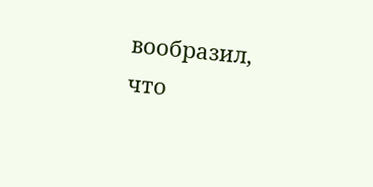вообразил, что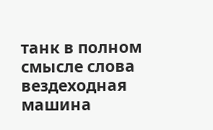танк в полном смысле слова вездеходная машина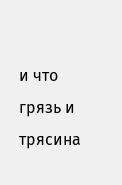и что грязь и трясина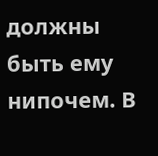должны быть ему нипочем. В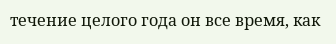течение целого года он все время, как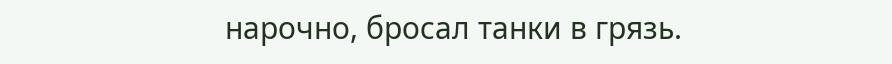нарочно, бросал танки в грязь.